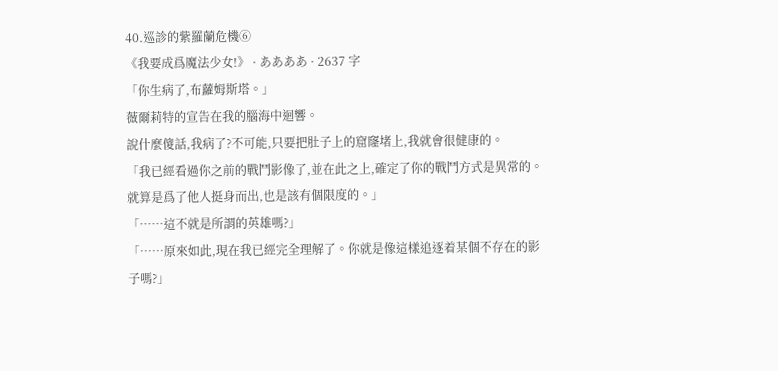40.巡診的紫羅蘭危機⑥
《我要成爲魔法少女!》 · ああああ · 2637 字
「你生病了,布蘿姆斯塔。」
薇爾莉特的宣告在我的腦海中迴響。
說什麼傻話,我病了?不可能,只要把肚子上的窟窿堵上,我就會很健康的。
「我已經看過你之前的戰鬥影像了,並在此之上,確定了你的戰鬥方式是異常的。就算是爲了他人挺身而出,也是該有個限度的。」
「……這不就是所謂的英雄嗎?」
「……原來如此,現在我已經完全理解了。你就是像這樣追逐着某個不存在的影子嗎?」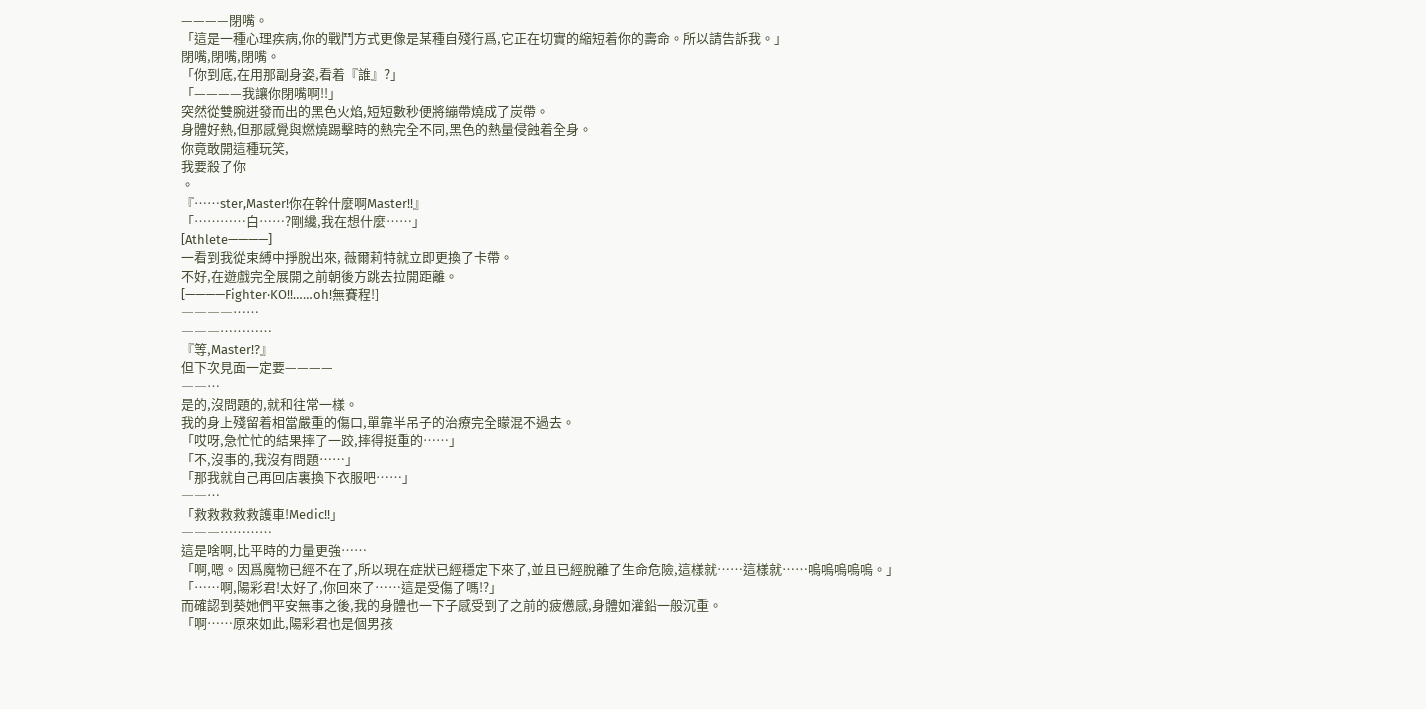————閉嘴。
「這是一種心理疾病,你的戰鬥方式更像是某種自殘行爲,它正在切實的縮短着你的壽命。所以請告訴我。」
閉嘴,閉嘴,閉嘴。
「你到底,在用那副身姿,看着『誰』?」
「————我讓你閉嘴啊!!」
突然從雙腕迸發而出的黑色火焰,短短數秒便將繃帶燒成了炭帶。
身體好熱,但那感覺與燃燒踢擊時的熱完全不同,黑色的熱量侵蝕着全身。
你竟敢開這種玩笑,
我要殺了你
。
『……ster,Master!你在幹什麼啊Master!!』
「…………白……?剛纔,我在想什麼……」
[Athlete————]
一看到我從束縛中掙脫出來, 薇爾莉特就立即更換了卡帶。
不好,在遊戲完全展開之前朝後方跳去拉開距離。
[————Fighter·KO!!……oh!無賽程!]
――――……
―――…………
『等,Master!?』
但下次見面一定要————
――…
是的,沒問題的,就和往常一樣。
我的身上殘留着相當嚴重的傷口,單靠半吊子的治療完全矇混不過去。
「哎呀,急忙忙的結果摔了一跤,摔得挺重的……」
「不,沒事的,我沒有問題……」
「那我就自己再回店裏換下衣服吧……」
――…
「救救救救救護車!Medic!!」
―――…………
這是啥啊,比平時的力量更強……
「啊,嗯。因爲魔物已經不在了,所以現在症狀已經穩定下來了,並且已經脫離了生命危險,這樣就……這樣就……嗚嗚嗚嗚嗚。」
「……啊,陽彩君!太好了,你回來了……這是受傷了嗎!?」
而確認到葵她們平安無事之後,我的身體也一下子感受到了之前的疲憊感,身體如灌鉛一般沉重。
「啊……原來如此,陽彩君也是個男孩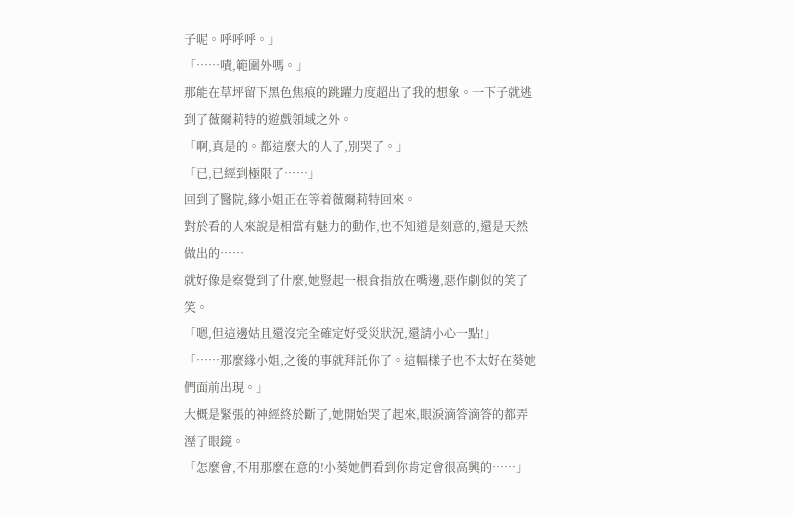子呢。呼呼呼。」
「……嘖,範圍外嗎。」
那能在草坪留下黑色焦痕的跳躍力度超出了我的想象。一下子就逃到了薇爾莉特的遊戲領域之外。
「啊,真是的。都這麼大的人了,別哭了。」
「已,已經到極限了……」
回到了醫院,緣小姐正在等着薇爾莉特回來。
對於看的人來說是相當有魅力的動作,也不知道是刻意的,還是天然做出的……
就好像是察覺到了什麼,她豎起一根食指放在嘴邊,惡作劇似的笑了笑。
「嗯,但這邊姑且還沒完全確定好受災狀況,還請小心一點!」
「……那麼緣小姐,之後的事就拜託你了。這幅樣子也不太好在葵她們面前出現。」
大概是緊張的神經終於斷了,她開始哭了起來,眼淚滴答滴答的都弄溼了眼鏡。
「怎麼會,不用那麼在意的!小葵她們看到你肯定會很高興的……」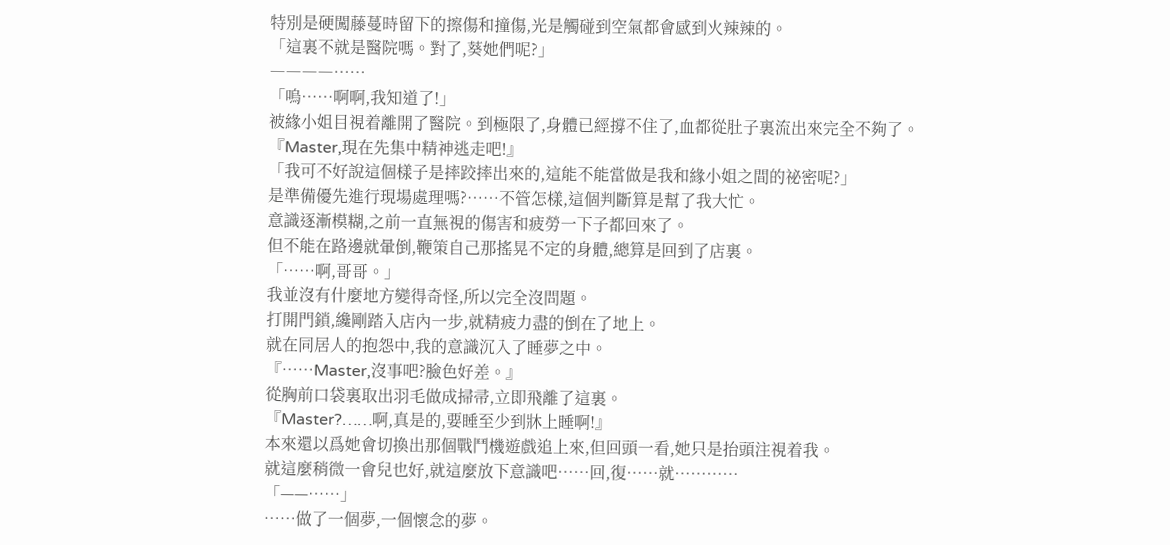特別是硬闖藤蔓時留下的擦傷和撞傷,光是觸碰到空氣都會感到火辣辣的。
「這裏不就是醫院嗎。對了,葵她們呢?」
――――……
「嗚……啊啊,我知道了!」
被緣小姐目視着離開了醫院。到極限了,身體已經撐不住了,血都從肚子裏流出來完全不夠了。
『Master,現在先集中精神逃走吧!』
「我可不好說這個樣子是摔跤摔出來的,這能不能當做是我和緣小姐之間的祕密呢?」
是準備優先進行現場處理嗎?……不管怎樣,這個判斷算是幫了我大忙。
意識逐漸模糊,之前一直無視的傷害和疲勞一下子都回來了。
但不能在路邊就暈倒,鞭策自己那搖晃不定的身體,總算是回到了店裏。
「……啊,哥哥。」
我並沒有什麼地方變得奇怪,所以完全沒問題。
打開門鎖,纔剛踏入店內一步,就精疲力盡的倒在了地上。
就在同居人的抱怨中,我的意識沉入了睡夢之中。
『……Master,沒事吧?臉色好差。』
從胸前口袋裏取出羽毛做成掃帚,立即飛離了這裏。
『Master?……啊,真是的,要睡至少到牀上睡啊!』
本來還以爲她會切換出那個戰鬥機遊戲追上來,但回頭一看,她只是抬頭注視着我。
就這麼稍微一會兒也好,就這麼放下意識吧……回,復……就…………
「——……」
……做了一個夢,一個懷念的夢。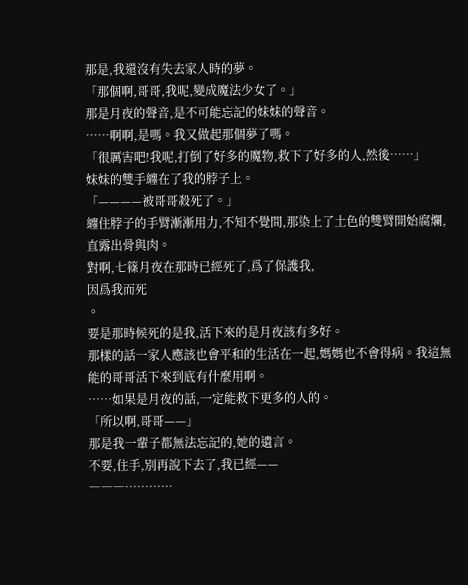那是,我還沒有失去家人時的夢。
「那個啊,哥哥,我呢,變成魔法少女了。」
那是月夜的聲音,是不可能忘記的妹妹的聲音。
……啊啊,是嗎。我又做起那個夢了嗎。
「很厲害吧!我呢,打倒了好多的魔物,救下了好多的人,然後……」
妹妹的雙手纏在了我的脖子上。
「————被哥哥殺死了。」
纏住脖子的手臂漸漸用力,不知不覺間,那染上了土色的雙臂開始腐爛,直露出骨與肉。
對啊,七篠月夜在那時已經死了,爲了保護我,
因爲我而死
。
要是那時候死的是我,活下來的是月夜該有多好。
那樣的話一家人應該也會平和的生活在一起,媽媽也不會得病。我這無能的哥哥活下來到底有什麼用啊。
……如果是月夜的話,一定能救下更多的人的。
「所以啊,哥哥——」
那是我一輩子都無法忘記的,她的遺言。
不要,住手,別再說下去了,我已經——
―――…………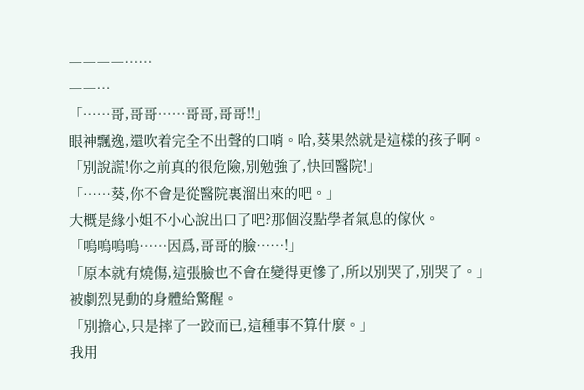――――……
――…
「……哥,哥哥……哥哥,哥哥!!」
眼神飄逸,還吹着完全不出聲的口哨。哈,葵果然就是這樣的孩子啊。
「別說謊!你之前真的很危險,別勉強了,快回醫院!」
「……葵,你不會是從醫院裏溜出來的吧。」
大概是緣小姐不小心說出口了吧?那個沒點學者氣息的傢伙。
「嗚嗚嗚嗚……因爲,哥哥的臉……!」
「原本就有燒傷,這張臉也不會在變得更慘了,所以別哭了,別哭了。」
被劇烈晃動的身體給驚醒。
「別擔心,只是摔了一跤而已,這種事不算什麼。」
我用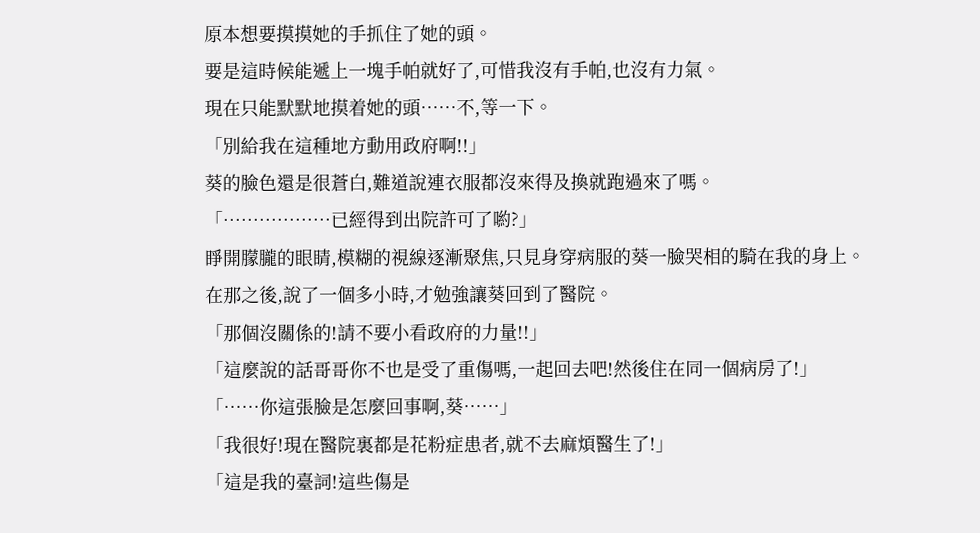原本想要摸摸她的手抓住了她的頭。
要是這時候能遞上一塊手帕就好了,可惜我沒有手帕,也沒有力氣。
現在只能默默地摸着她的頭……不,等一下。
「別給我在這種地方動用政府啊!!」
葵的臉色還是很蒼白,難道說連衣服都沒來得及換就跑過來了嗎。
「………………已經得到出院許可了喲?」
睜開朦朧的眼睛,模糊的視線逐漸聚焦,只見身穿病服的葵一臉哭相的騎在我的身上。
在那之後,說了一個多小時,才勉強讓葵回到了醫院。
「那個沒關係的!請不要小看政府的力量!!」
「這麼說的話哥哥你不也是受了重傷嗎,一起回去吧!然後住在同一個病房了!」
「……你這張臉是怎麼回事啊,葵……」
「我很好!現在醫院裏都是花粉症患者,就不去麻煩醫生了!」
「這是我的臺詞!這些傷是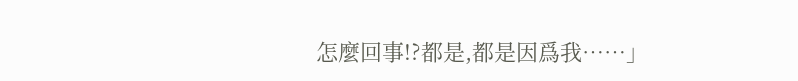怎麼回事!?都是,都是因爲我……」